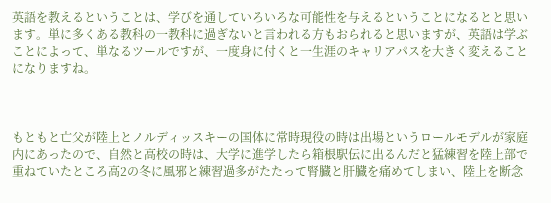英語を教えるということは、学びを通していろいろな可能性を与えるということになるとと思います。単に多くある教科の一教科に過ぎないと言われる方もおられると思いますが、英語は学ぶことによって、単なるツールですが、一度身に付くと一生涯のキャリアパスを大きく変えることになりますね。



もともと亡父が陸上とノルディッスキーの国体に常時現役の時は出場というロールモデルが家庭内にあったので、自然と高校の時は、大学に進学したら箱根駅伝に出るんだと猛練習を陸上部で重ねていたところ高2の冬に風邪と練習過多がたたって腎臓と肝臓を痛めてしまい、陸上を断念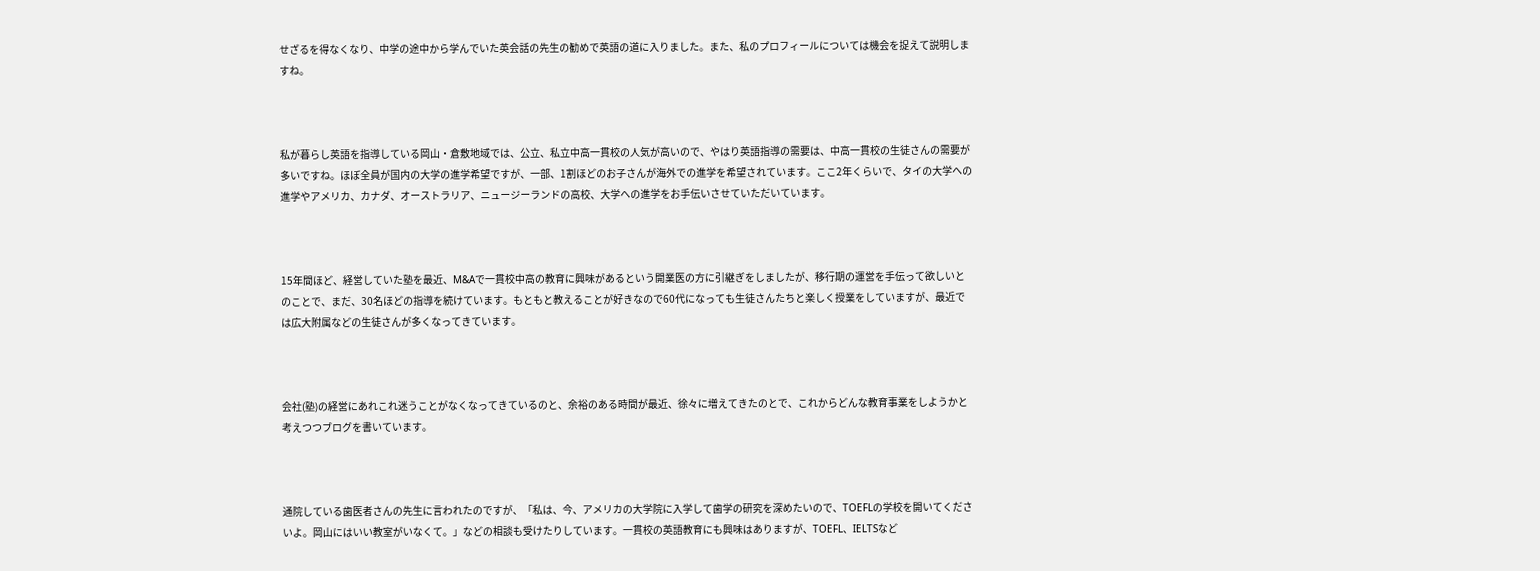せざるを得なくなり、中学の途中から学んでいた英会話の先生の勧めで英語の道に入りました。また、私のプロフィールについては機会を捉えて説明しますね。



私が暮らし英語を指導している岡山・倉敷地域では、公立、私立中高一貫校の人気が高いので、やはり英語指導の需要は、中高一貫校の生徒さんの需要が多いですね。ほぼ全員が国内の大学の進学希望ですが、一部、1割ほどのお子さんが海外での進学を希望されています。ここ2年くらいで、タイの大学への進学やアメリカ、カナダ、オーストラリア、ニュージーランドの高校、大学への進学をお手伝いさせていただいています。



15年間ほど、経営していた塾を最近、M&Aで一貫校中高の教育に興味があるという開業医の方に引継ぎをしましたが、移行期の運営を手伝って欲しいとのことで、まだ、30名ほどの指導を続けています。もともと教えることが好きなので60代になっても生徒さんたちと楽しく授業をしていますが、最近では広大附属などの生徒さんが多くなってきています。



会社(塾)の経営にあれこれ迷うことがなくなってきているのと、余裕のある時間が最近、徐々に増えてきたのとで、これからどんな教育事業をしようかと考えつつブログを書いています。



通院している歯医者さんの先生に言われたのですが、「私は、今、アメリカの大学院に入学して歯学の研究を深めたいので、TOEFLの学校を開いてくださいよ。岡山にはいい教室がいなくて。」などの相談も受けたりしています。一貫校の英語教育にも興味はありますが、TOEFL、IELTSなど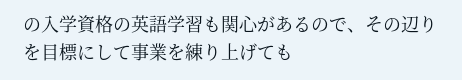の入学資格の英語学習も関心があるので、その辺りを目標にして事業を練り上げても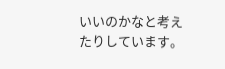いいのかなと考えたりしています。